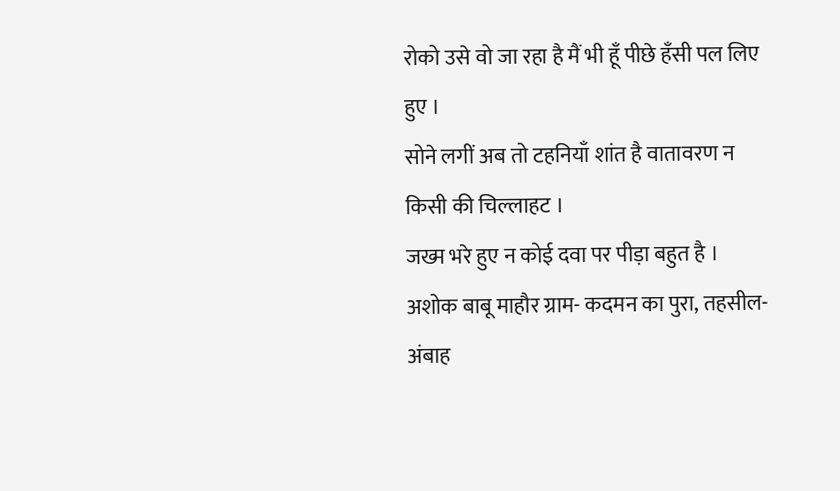रोको उसे वो जा रहा है मैं भी हूँ पीछे हँसी पल लिए हुए ।
सोने लगीं अब तो टहनियाँ शांत है वातावरण न किसी की चिल्लाहट ।
जख्म भरे हुए न कोई दवा पर पीड़ा बहुत है ।
अशोक बाबू माहौर ग्राम- कदमन का पुरा, तहसील- अंबाह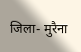जिला- मुरैना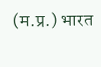(म.प्र.) भारत